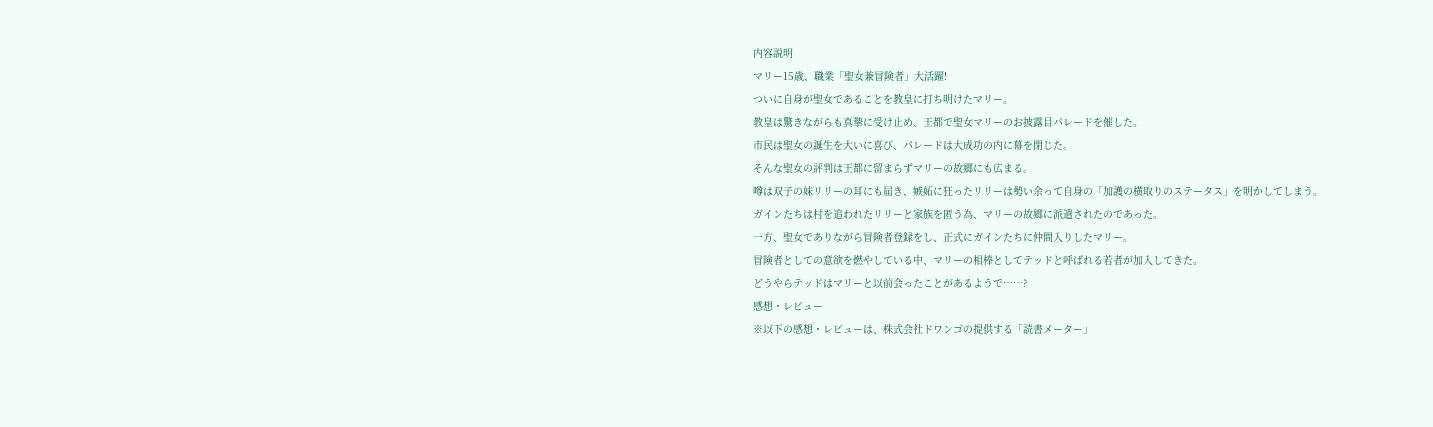内容説明
マリー15歳、職業「聖女兼冒険者」大活躍!
ついに自身が聖女であることを教皇に打ち明けたマリー。
教皇は驚きながらも真摯に受け止め、王都で聖女マリーのお披露目パレードを催した。
市民は聖女の誕生を大いに喜び、パレードは大成功の内に幕を閉じた。
そんな聖女の評判は王都に留まらずマリーの故郷にも広まる。
噂は双子の妹リリーの耳にも届き、嫉妬に狂ったリリーは勢い余って自身の「加護の横取りのステータス」を明かしてしまう。
ガインたちは村を追われたリリーと家族を匿う為、マリーの故郷に派遣されたのであった。
一方、聖女でありながら冒険者登録をし、正式にガインたちに仲間入りしたマリー。
冒険者としての意欲を燃やしている中、マリーの相棒としてテッドと呼ばれる若者が加入してきた。
どうやらテッドはマリーと以前会ったことがあるようで……?
感想・レビュー
※以下の感想・レビューは、株式会社ドワンゴの提供する「読書メーター」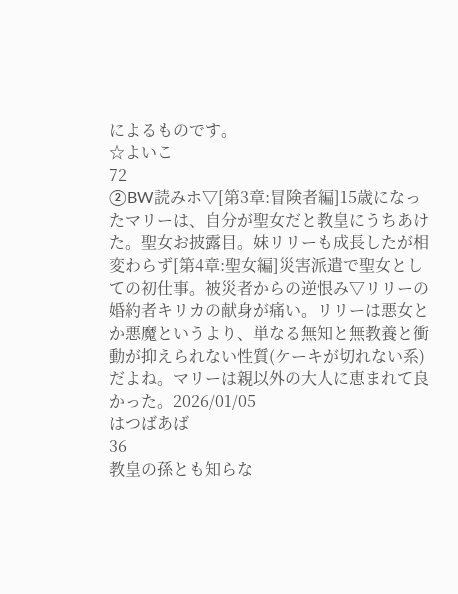によるものです。
☆よいこ
72
②BW読みホ▽[第3章:冒険者編]15歳になったマリーは、自分が聖女だと教皇にうちあけた。聖女お披露目。妹リリーも成長したが相変わらず[第4章:聖女編]災害派遣で聖女としての初仕事。被災者からの逆恨み▽リリーの婚約者キリカの献身が痛い。リリーは悪女とか悪魔というより、単なる無知と無教養と衝動が抑えられない性質(ケーキが切れない系)だよね。マリーは親以外の大人に恵まれて良かった。2026/01/05
はつばあば
36
教皇の孫とも知らな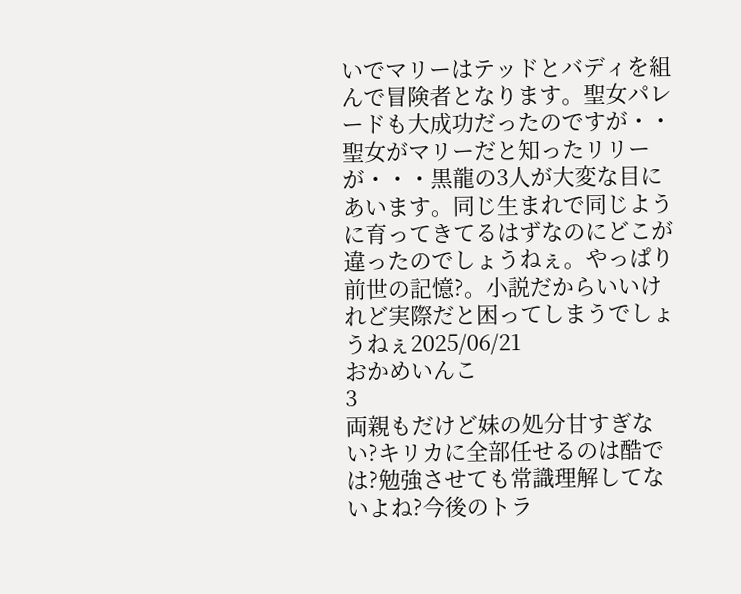いでマリーはテッドとバディを組んで冒険者となります。聖女パレードも大成功だったのですが・・聖女がマリーだと知ったリリーが・・・黒龍の3人が大変な目にあいます。同じ生まれで同じように育ってきてるはずなのにどこが違ったのでしょうねぇ。やっぱり前世の記憶?。小説だからいいけれど実際だと困ってしまうでしょうねぇ2025/06/21
おかめいんこ
3
両親もだけど妹の処分甘すぎない?キリカに全部任せるのは酷では?勉強させても常識理解してないよね?今後のトラ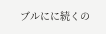ブルにに続くの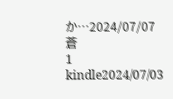か…2024/07/07
蒼
1
kindle2024/07/03